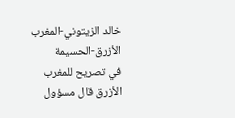خالد الزيتوني-المغرب الأزرق-الحسيمة
في تصريح للمغرب الأزرق قال مسؤول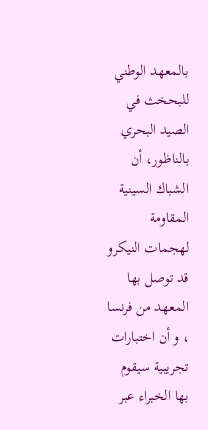بالمعهد الوطني للبحخث في الصيد البحري بالناظور، أن الشباك السينية المقاومة لهجمات النيكرو قد توصل بها المعهد من فرنسا ، و أن اختبارات تجريبية سيقوم بها الخبراء عبر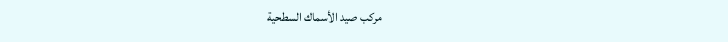مركب صيد الأسماك السطحية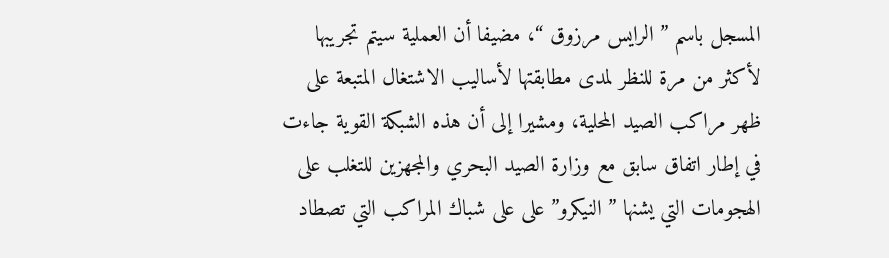المسجل باسم ” الرايس مرزوق “، مضيفا أن العملية سيتم تجريبها لأكثر من مرة للنظر لمدى مطابقتها لأساليب الاشتغال المتبعة على ظهر مراكب الصيد المحلية، ومشيرا إلى أن هذه الشبكة القوية جاءت في إطار اتفاق سابق مع وزارة الصيد البحري والمجهزين للتغلب على الهجومات التي يشنها ” النيكرو” على على شباك المراكب التي تصطاد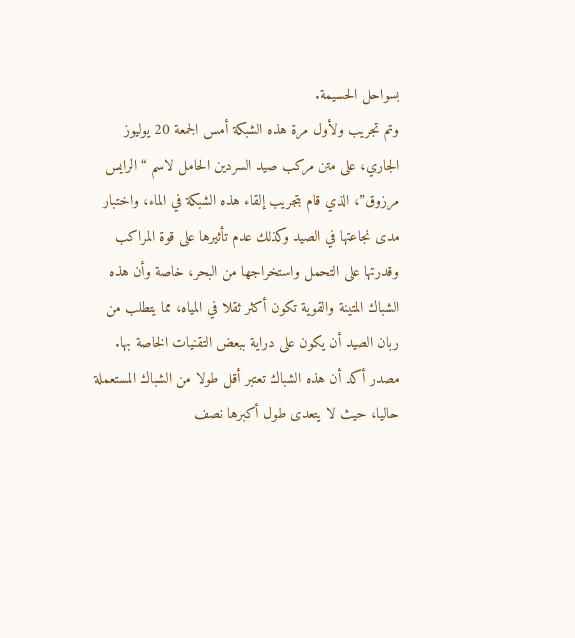بسواحل الحسيمة.
وتم تجريب ولأول مرة هذه الشبكة أمس الجمعة 20 يوليوز الجاري، على متن مركب صيد السردين الحامل لاسم “الرايس مرزوق”، الذي قام بتجريب إلقاء هذه الشبكة في الماء، واختبار مدى نجاعتها في الصيد وكذلك عدم تأثيرها على قوة المراكب وقدرتها على التحمل واستخراجها من البحر، خاصة وأن هذه الشباك المتينة والقوية تكون أكثر ثقلا في المياه، مما يتطلب من ربان الصيد أن يكون على دراية ببعض التقنيات الخاصة بها.
مصدر أكد أن هذه الشباك تعتبر أقل طولا من الشباك المستعملة حاليا، حيث لا يتعدى طول أكبرها نصف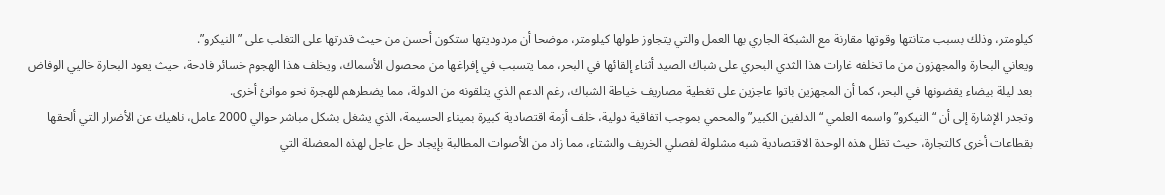كيلومتر، وذلك بسبب متانتها وقوتها مقارنة مع الشبكة الجاري بها العمل والتي يتجاوز طولها كيلومتر، موضحا أن مردوديتها ستكون أحسن من حيث قدرتها على التغلب على ” النيكرو”.
ويعاني البحارة والمجهزون من ما تخلفه غارات هذا الثدي البحري على شباك الصيد أثناء إلقائها في البحر، مما يتسبب في إفراغها من محصول الأسماك، ويخلف هذا الهجوم خسائر فادحة، حيث يعود البحارة خاليي الوفاض بعد ليلة بيضاء يقضونها في البحر، كما أن المجهزين باتوا عاجزين على تغطية مصاريف خياطة الشباك، رغم الدعم الذي يتلقونه من الدولة، مما يضطرهم للهجرة نحو موانئ أخرى.
وتجدر الإشارة إلى أن “النيكرو” واسمه العلمي “الدلفين الكبير” والمحمي بموجب اتفاقية دولية، خلف أزمة اقتصادية كبيرة بميناء الحسيمة، الذي يشغل بشكل مباشر حوالي 2000 عامل، ناهيك عن الأضرار التي ألحقها بقطاعات أخرى كالتجارة، حيث تظل هذه الوحدة الاقتصادية شبه مشلولة لفصلي الخريف والشتاء، مما زاد من الأصوات المطالبة بإيجاد حل عاجل لهذه المعضلة التي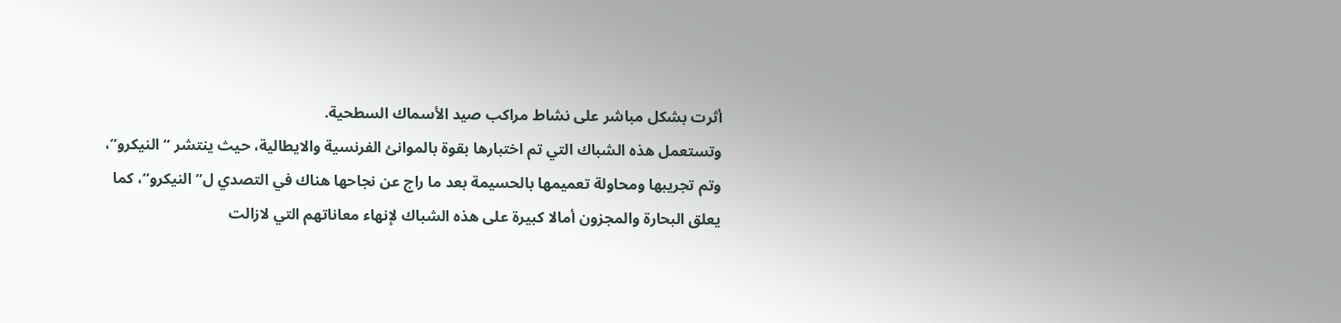أثرت بشكل مباشر على نشاط مراكب صيد الأسماك السطحية.
وتستعمل هذه الشباك التي تم اختبارها بقوة بالموانئ الفرنسية والايطالية، حيث ينتشر “النيكرو”، وتم تجريبها ومحاولة تعميمها بالحسيمة بعد ما راج عن نجاحها هناك في التصدي ل”النيكرو”، كما يعلق البحارة والمجزون أمالا كبيرة على هذه الشباك لإنهاء معاناتهم التي لازالت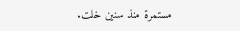مستمرة منذ سنين خلت.